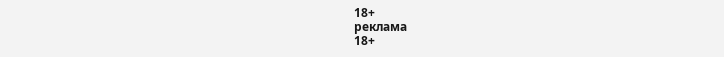18+
реклама
18+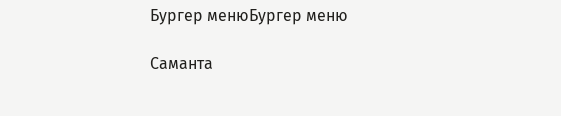Бургер менюБургер меню

Саманта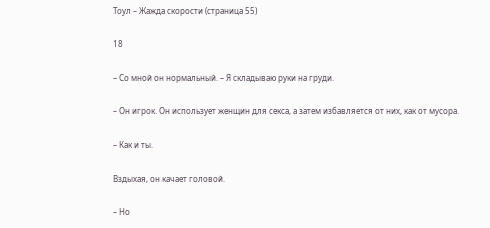Тоул – Жажда скорости (страница 55)

18

– Со мной он нормальный. – Я складываю руки на груди.

– Он игрок. Он использует женщин для секса, а затем избавляется от них, как от мусора.

– Как и ты.

Вздыхая, он качает головой.

– Но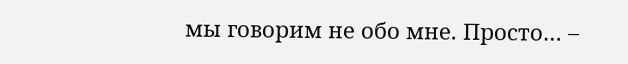мы говорим не обо мне. Просто… –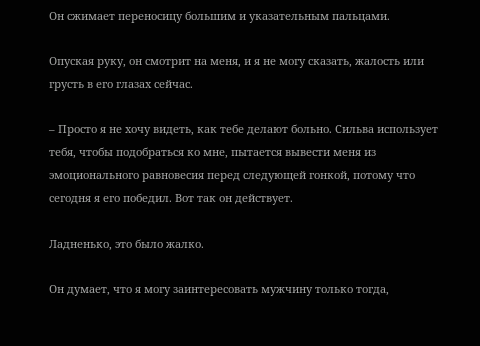Он сжимает переносицу большим и указательным пальцами.

Опуская руку, он смотрит на меня, и я не могу сказать, жалость или грусть в его глазах сейчас.

– Просто я не хочу видеть, как тебе делают больно. Сильва использует тебя, чтобы подобраться ко мне, пытается вывести меня из эмоционального равновесия перед следующей гонкой, потому что сегодня я его победил. Вот так он действует.

Ладненько, это было жалко.

Он думает, что я могу заинтересовать мужчину только тогда,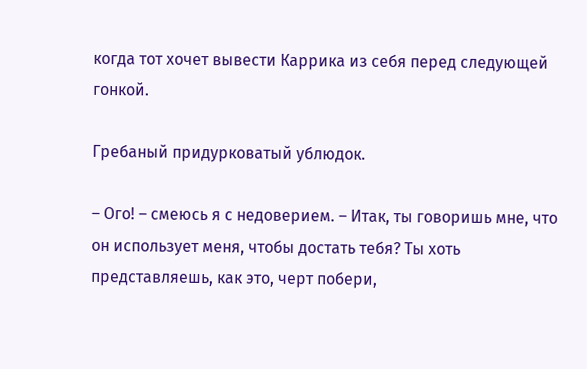когда тот хочет вывести Каррика из себя перед следующей гонкой.

Гребаный придурковатый ублюдок.

– Ого! – смеюсь я с недоверием. – Итак, ты говоришь мне, что он использует меня, чтобы достать тебя? Ты хоть представляешь, как это, черт побери,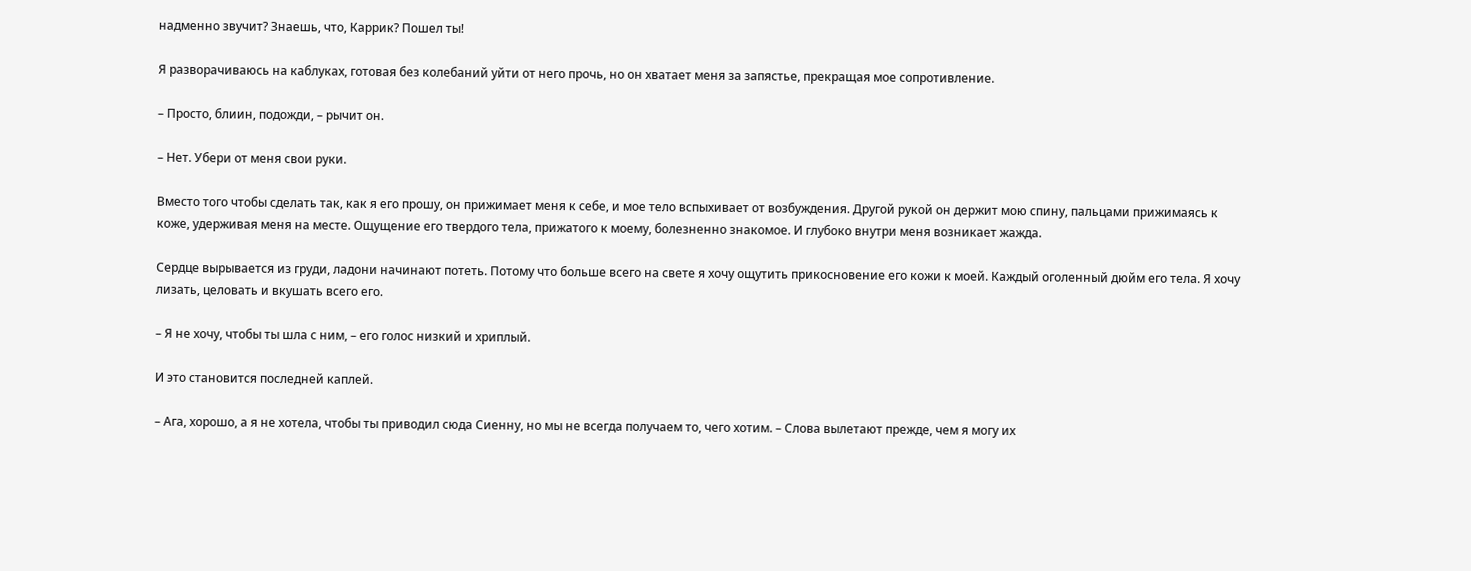надменно звучит? Знаешь, что, Каррик? Пошел ты!

Я разворачиваюсь на каблуках, готовая без колебаний уйти от него прочь, но он хватает меня за запястье, прекращая мое сопротивление.

– Просто, блиин, подожди, – рычит он.

– Нет. Убери от меня свои руки.

Вместо того чтобы сделать так, как я его прошу, он прижимает меня к себе, и мое тело вспыхивает от возбуждения. Другой рукой он держит мою спину, пальцами прижимаясь к коже, удерживая меня на месте. Ощущение его твердого тела, прижатого к моему, болезненно знакомое. И глубоко внутри меня возникает жажда.

Сердце вырывается из груди, ладони начинают потеть. Потому что больше всего на свете я хочу ощутить прикосновение его кожи к моей. Каждый оголенный дюйм его тела. Я хочу лизать, целовать и вкушать всего его.

– Я не хочу, чтобы ты шла с ним, – его голос низкий и хриплый.

И это становится последней каплей.

– Ага, хорошо, а я не хотела, чтобы ты приводил сюда Сиенну, но мы не всегда получаем то, чего хотим. – Слова вылетают прежде, чем я могу их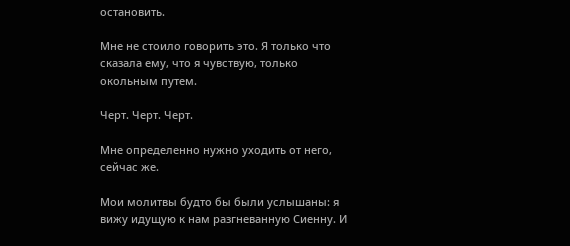остановить.

Мне не стоило говорить это. Я только что сказала ему, что я чувствую, только окольным путем.

Черт. Черт. Черт.

Мне определенно нужно уходить от него, сейчас же.

Мои молитвы будто бы были услышаны: я вижу идущую к нам разгневанную Сиенну. И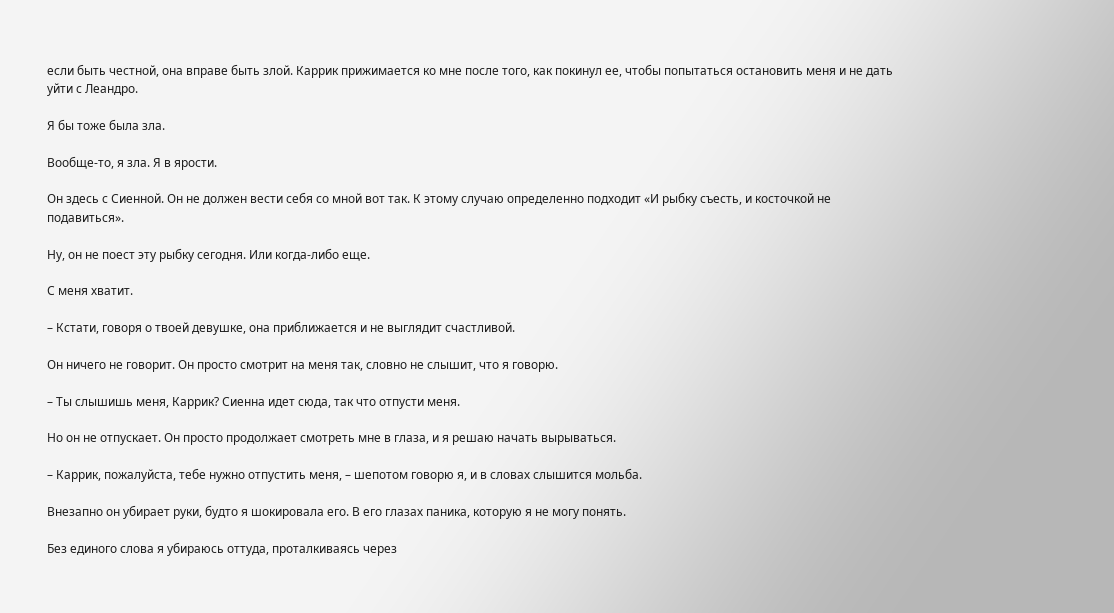если быть честной, она вправе быть злой. Каррик прижимается ко мне после того, как покинул ее, чтобы попытаться остановить меня и не дать уйти с Леандро.

Я бы тоже была зла.

Вообще-то, я зла. Я в ярости.

Он здесь с Сиенной. Он не должен вести себя со мной вот так. К этому случаю определенно подходит «И рыбку съесть, и косточкой не подавиться».

Ну, он не поест эту рыбку сегодня. Или когда-либо еще.

С меня хватит.

– Кстати, говоря о твоей девушке, она приближается и не выглядит счастливой.

Он ничего не говорит. Он просто смотрит на меня так, словно не слышит, что я говорю.

– Ты слышишь меня, Каррик? Сиенна идет сюда, так что отпусти меня.

Но он не отпускает. Он просто продолжает смотреть мне в глаза, и я решаю начать вырываться.

– Каррик, пожалуйста, тебе нужно отпустить меня, – шепотом говорю я, и в словах слышится мольба.

Внезапно он убирает руки, будто я шокировала его. В его глазах паника, которую я не могу понять.

Без единого слова я убираюсь оттуда, проталкиваясь через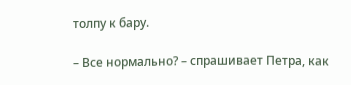толпу к бару.

– Все нормально? – спрашивает Петра, как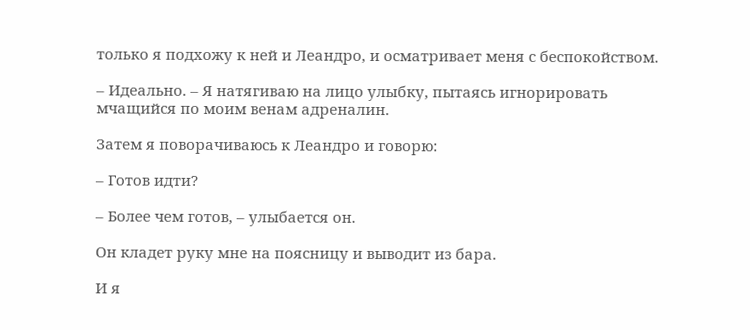только я подхожу к ней и Леандро, и осматривает меня с беспокойством.

– Идеально. – Я натягиваю на лицо улыбку, пытаясь игнорировать мчащийся по моим венам адреналин.

Затем я поворачиваюсь к Леандро и говорю:

– Готов идти?

– Более чем готов, – улыбается он.

Он кладет руку мне на поясницу и выводит из бара.

И я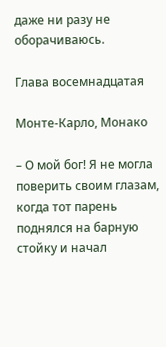даже ни разу не оборачиваюсь.

Глава восемнадцатая

Монте-Карло, Монако

– О мой бог! Я не могла поверить своим глазам, когда тот парень поднялся на барную стойку и начал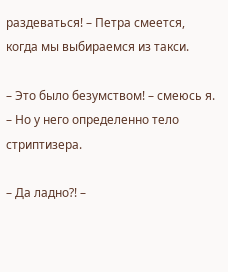раздеваться! – Петра смеется, когда мы выбираемся из такси.

– Это было безумством! – смеюсь я. – Но у него определенно тело стриптизера.

– Да ладно?! –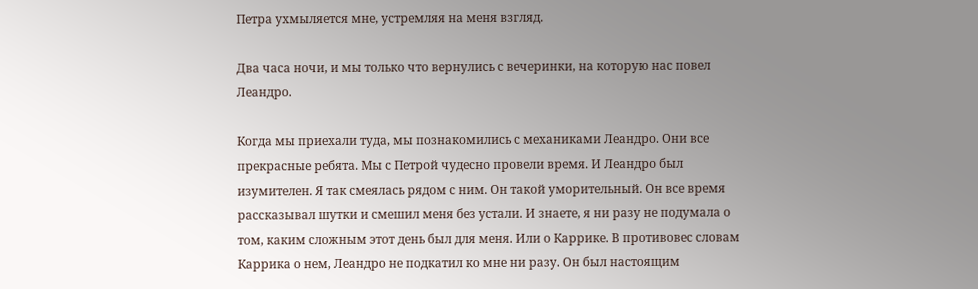Петра ухмыляется мне, устремляя на меня взгляд.

Два часа ночи, и мы только что вернулись с вечеринки, на которую нас повел Леандро.

Когда мы приехали туда, мы познакомились с механиками Леандро. Они все прекрасные ребята. Мы с Петрой чудесно провели время. И Леандро был изумителен. Я так смеялась рядом с ним. Он такой уморительный. Он все время рассказывал шутки и смешил меня без устали. И знаете, я ни разу не подумала о том, каким сложным этот день был для меня. Или о Каррике. В противовес словам Каррика о нем, Леандро не подкатил ко мне ни разу. Он был настоящим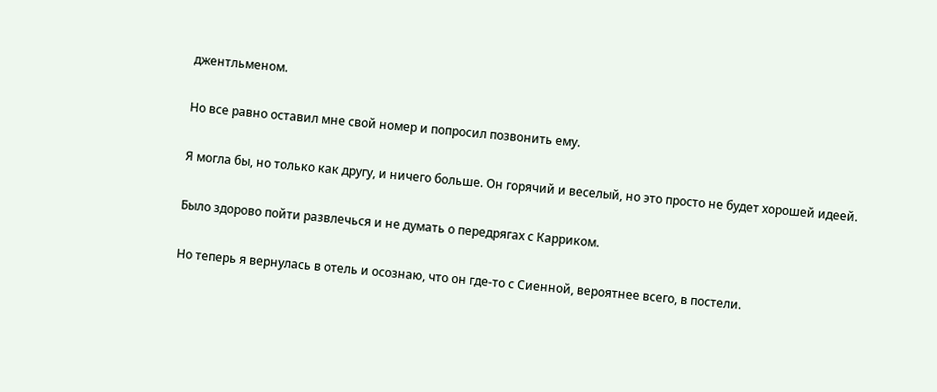джентльменом.

Но все равно оставил мне свой номер и попросил позвонить ему.

Я могла бы, но только как другу, и ничего больше. Он горячий и веселый, но это просто не будет хорошей идеей.

Было здорово пойти развлечься и не думать о передрягах с Карриком.

Но теперь я вернулась в отель и осознаю, что он где-то с Сиенной, вероятнее всего, в постели.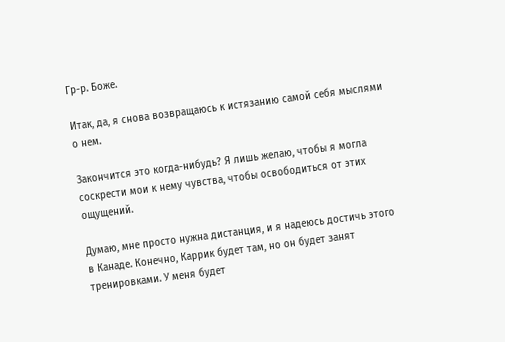Гр-р. Боже.

Итак, да, я снова возвращаюсь к истязанию самой себя мыслями о нем.

Закончится это когда-нибудь? Я лишь желаю, чтобы я могла соскрести мои к нему чувства, чтобы освободиться от этих ощущений.

Думаю, мне просто нужна дистанция, и я надеюсь достичь этого в Канаде. Конечно, Каррик будет там, но он будет занят тренировками. У меня будет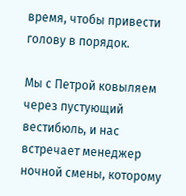время, чтобы привести голову в порядок.

Мы с Петрой ковыляем через пустующий вестибюль, и нас встречает менеджер ночной смены, которому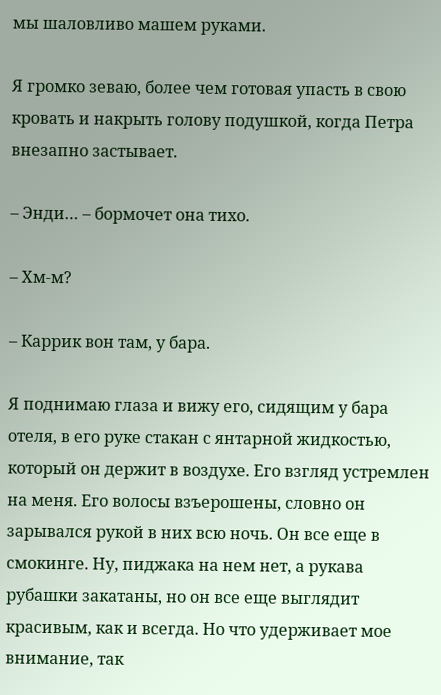мы шаловливо машем руками.

Я громко зеваю, более чем готовая упасть в свою кровать и накрыть голову подушкой, когда Петра внезапно застывает.

– Энди… – бормочет она тихо.

– Хм-м?

– Каррик вон там, у бара.

Я поднимаю глаза и вижу его, сидящим у бара отеля, в его руке стакан с янтарной жидкостью, который он держит в воздухе. Его взгляд устремлен на меня. Его волосы взъерошены, словно он зарывался рукой в них всю ночь. Он все еще в смокинге. Ну, пиджака на нем нет, а рукава рубашки закатаны, но он все еще выглядит красивым, как и всегда. Но что удерживает мое внимание, так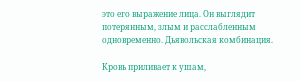это его выражение лица. Он выглядит потерянным, злым и расслабленным одновременно. Дьявольская комбинация.

Кровь приливает к ушам,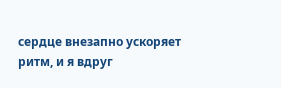сердце внезапно ускоряет ритм, и я вдруг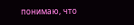понимаю, что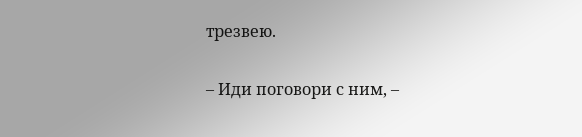трезвею.

– Иди поговори с ним, –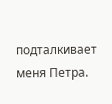подталкивает меня Петра.